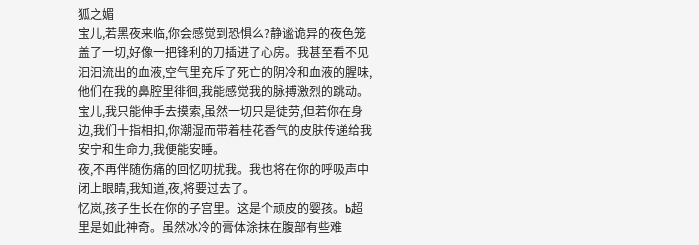狐之媚
宝儿,若黑夜来临,你会感觉到恐惧么?静谧诡异的夜色笼盖了一切,好像一把锋利的刀插进了心房。我甚至看不见汩汩流出的血液,空气里充斥了死亡的阴冷和血液的腥味,他们在我的鼻腔里徘徊,我能感觉我的脉搏激烈的跳动。
宝儿,我只能伸手去摸索,虽然一切只是徒劳,但若你在身边,我们十指相扣,你潮湿而带着桂花香气的皮肤传递给我安宁和生命力,我便能安睡。
夜,不再伴随伤痛的回忆叨扰我。我也将在你的呼吸声中闭上眼睛,我知道,夜,将要过去了。
忆岚,孩子生长在你的子宫里。这是个顽皮的婴孩。b超里是如此神奇。虽然冰冷的膏体涂抹在腹部有些难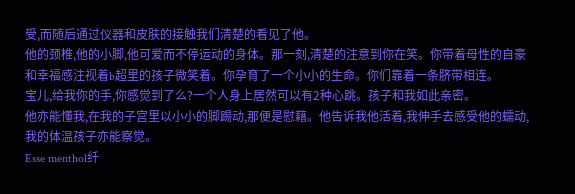受,而随后通过仪器和皮肤的接触我们清楚的看见了他。
他的颈椎,他的小脚,他可爱而不停运动的身体。那一刻,清楚的注意到你在笑。你带着母性的自豪和幸福感注视着b超里的孩子微笑着。你孕育了一个小小的生命。你们靠着一条脐带相连。
宝儿,给我你的手,你感觉到了么?一个人身上居然可以有2种心跳。孩子和我如此亲密。
他亦能懂我,在我的子宫里以小小的脚踢动,那便是慰藉。他告诉我他活着,我伸手去感受他的蠕动,我的体温孩子亦能察觉。
Esse menthol纤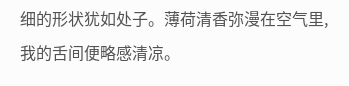细的形状犹如处子。薄荷清香弥漫在空气里,我的舌间便略感清凉。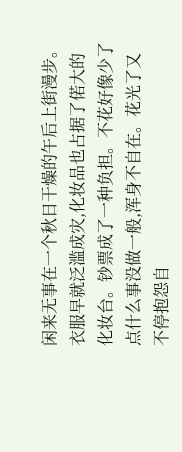闲来无事在一个秋日干燥的午后上街漫步。衣服早就泛滥成灾,化妆品也占据了偌大的化妆台。钞票成了一种负担。不花好像少了点什么事没做一般,浑身不自在。花光了又不停抱怨自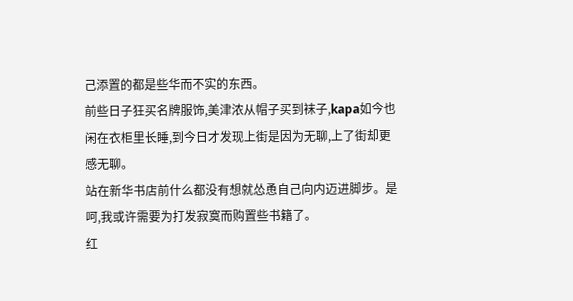己添置的都是些华而不实的东西。
前些日子狂买名牌服饰,美津浓从帽子买到袜子,kapa如今也闲在衣柜里长睡,到今日才发现上街是因为无聊,上了街却更感无聊。
站在新华书店前什么都没有想就怂恿自己向内迈进脚步。是呵,我或许需要为打发寂寞而购置些书籍了。
红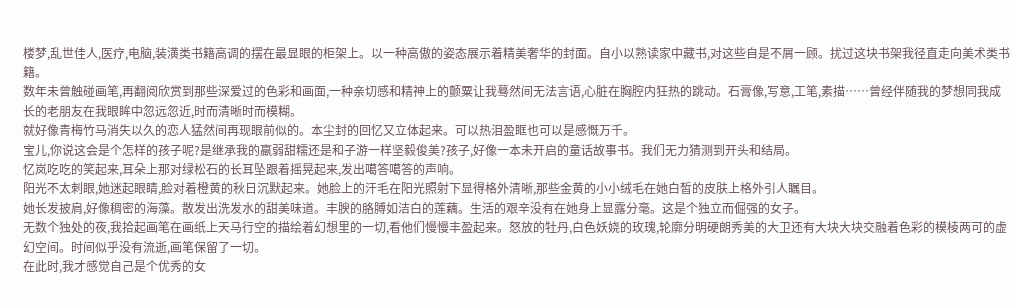楼梦,乱世佳人,医疗,电脑,装潢类书籍高调的摆在最显眼的柜架上。以一种高傲的姿态展示着精美奢华的封面。自小以熟读家中藏书,对这些自是不屑一顾。扰过这块书架我径直走向美术类书籍。
数年未曾触碰画笔,再翻阅欣赏到那些深爱过的色彩和画面,一种亲切感和精神上的颤粟让我蓦然间无法言语,心脏在胸腔内狂热的跳动。石膏像,写意,工笔,素描……曾经伴随我的梦想同我成长的老朋友在我眼眸中忽远忽近,时而清晰时而模糊。
就好像青梅竹马消失以久的恋人猛然间再现眼前似的。本尘封的回忆又立体起来。可以热泪盈眶也可以是感慨万千。
宝儿,你说这会是个怎样的孩子呢?是继承我的羸弱甜糯还是和子游一样坚毅俊美?孩子,好像一本未开启的童话故事书。我们无力猜测到开头和结局。
忆岚吃吃的笑起来,耳朵上那对绿松石的长耳坠跟着摇晃起来,发出噶答噶答的声响。
阳光不太刺眼,她迷起眼睛,脸对着橙黄的秋日沉默起来。她脸上的汗毛在阳光照射下显得格外清晰,那些金黄的小小绒毛在她白皙的皮肤上格外引人瞩目。
她长发披肩,好像稠密的海藻。散发出洗发水的甜美味道。丰腴的胳膊如洁白的莲藕。生活的艰辛没有在她身上显露分毫。这是个独立而倔强的女子。
无数个独处的夜,我拾起画笔在画纸上天马行空的描绘着幻想里的一切,看他们慢慢丰盈起来。怒放的牡丹,白色妖娆的玫瑰,轮廓分明硬朗秀美的大卫还有大块大块交融着色彩的模棱两可的虚幻空间。时间似乎没有流逝,画笔保留了一切。
在此时,我才感觉自己是个优秀的女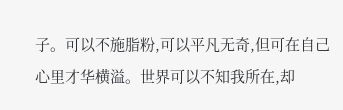子。可以不施脂粉,可以平凡无奇,但可在自己心里才华横溢。世界可以不知我所在,却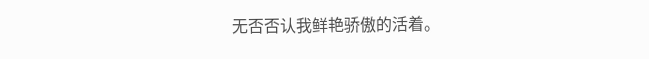无否否认我鲜艳骄傲的活着。